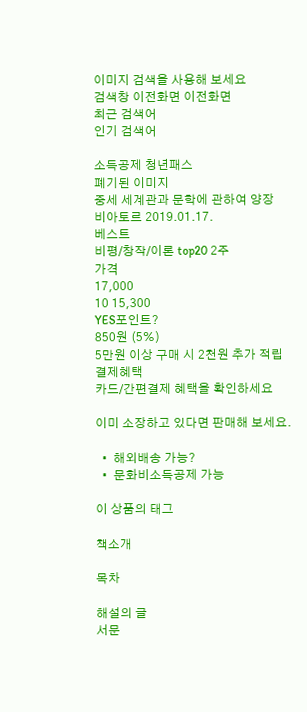이미지 검색을 사용해 보세요
검색창 이전화면 이전화면
최근 검색어
인기 검색어

소득공제 청년패스
폐기된 이미지
중세 세계관과 문학에 관하여 양장
비아토르 2019.01.17.
베스트
비평/창작/이론 top20 2주
가격
17,000
10 15,300
YES포인트?
850원 (5%)
5만원 이상 구매 시 2천원 추가 적립
결제혜택
카드/간편결제 혜택을 확인하세요

이미 소장하고 있다면 판매해 보세요.

  •  해외배송 가능?
  •  문화비소득공제 가능

이 상품의 태그

책소개

목차

해설의 글
서문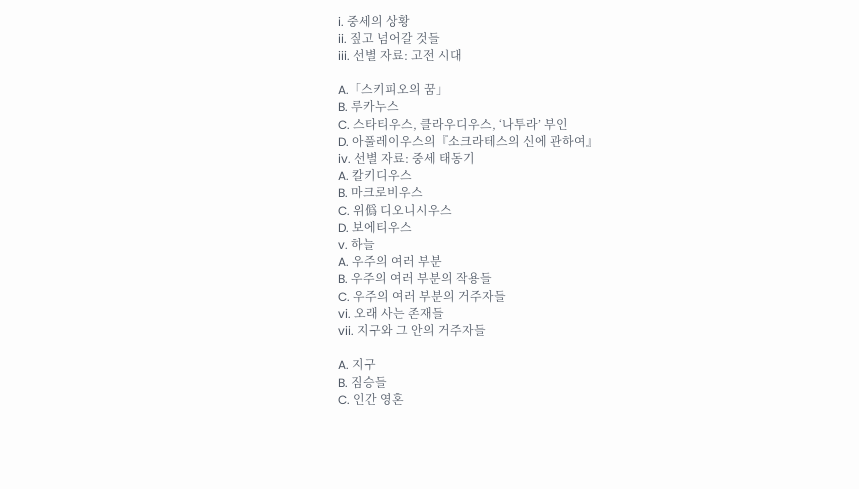i. 중세의 상황
ii. 짚고 넘어갈 것들
iii. 선별 자료: 고전 시대

A.「스키피오의 꿈」
B. 루카누스
C. 스타티우스, 클라우디우스, ‘나투라’ 부인
D. 아풀레이우스의『소크라테스의 신에 관하여』
iv. 선별 자료: 중세 태동기
A. 칼키디우스
B. 마크로비우스
C. 위僞 디오니시우스
D. 보에티우스
v. 하늘
A. 우주의 여러 부분
B. 우주의 여러 부분의 작용들
C. 우주의 여러 부분의 거주자들
vi. 오래 사는 존재들
vii. 지구와 그 안의 거주자들

A. 지구
B. 짐승들
C. 인간 영혼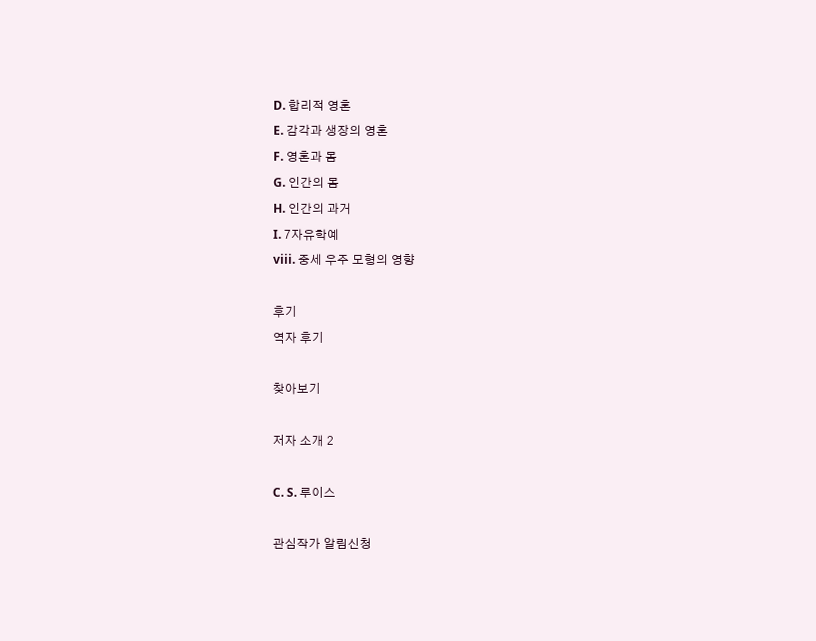D. 합리적 영혼
E. 감각과 생장의 영혼
F. 영혼과 몸
G. 인간의 몸
H. 인간의 과거
I. 7자유학예
viii. 중세 우주 모형의 영향

후기
역자 후기

찾아보기

저자 소개 2

C. S. 루이스

관심작가 알림신청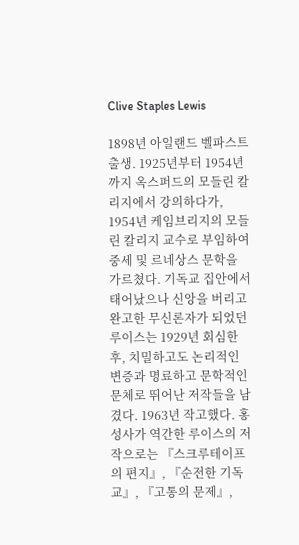Clive Staples Lewis

1898년 아일랜드 벨파스트 출생. 1925년부터 1954년까지 옥스퍼드의 모들린 칼리지에서 강의하다가, 1954년 케임브리지의 모들린 칼리지 교수로 부임하여 중세 및 르네상스 문학을 가르쳤다. 기독교 집안에서 태어났으나 신앙을 버리고 완고한 무신론자가 되었던 루이스는 1929년 회심한 후, 치밀하고도 논리적인 변증과 명료하고 문학적인 문체로 뛰어난 저작들을 남겼다. 1963년 작고했다. 홍성사가 역간한 루이스의 저작으로는 『스크루테이프의 편지』, 『순전한 기독교』, 『고통의 문제』,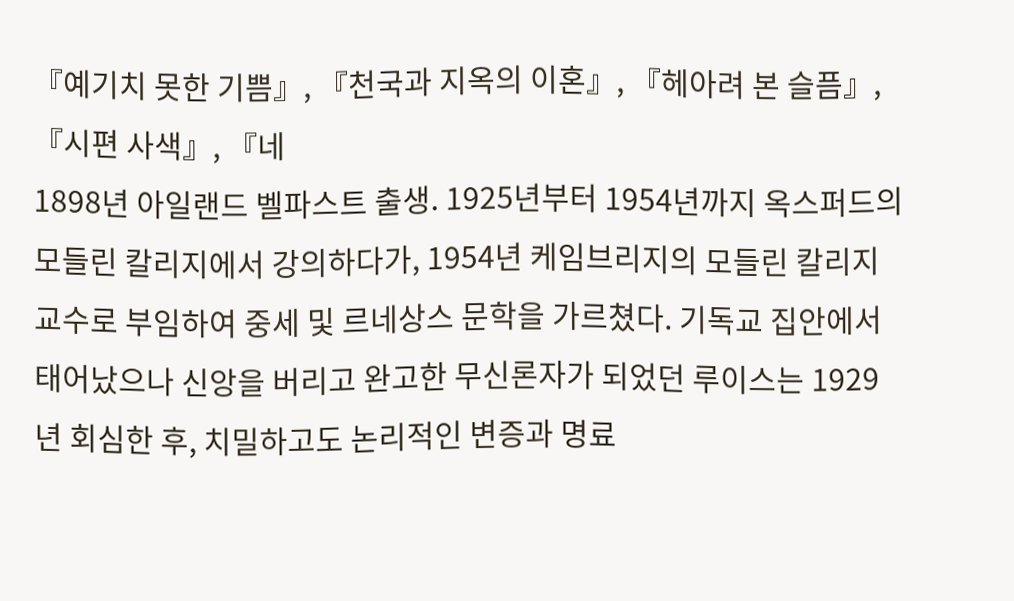『예기치 못한 기쁨』, 『천국과 지옥의 이혼』, 『헤아려 본 슬픔』, 『시편 사색』, 『네
1898년 아일랜드 벨파스트 출생. 1925년부터 1954년까지 옥스퍼드의 모들린 칼리지에서 강의하다가, 1954년 케임브리지의 모들린 칼리지 교수로 부임하여 중세 및 르네상스 문학을 가르쳤다. 기독교 집안에서 태어났으나 신앙을 버리고 완고한 무신론자가 되었던 루이스는 1929년 회심한 후, 치밀하고도 논리적인 변증과 명료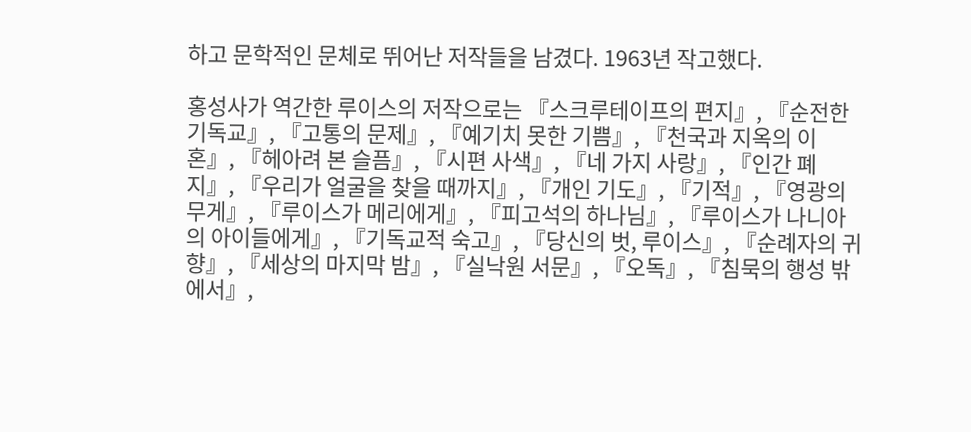하고 문학적인 문체로 뛰어난 저작들을 남겼다. 1963년 작고했다.

홍성사가 역간한 루이스의 저작으로는 『스크루테이프의 편지』, 『순전한 기독교』, 『고통의 문제』, 『예기치 못한 기쁨』, 『천국과 지옥의 이혼』, 『헤아려 본 슬픔』, 『시편 사색』, 『네 가지 사랑』, 『인간 폐지』, 『우리가 얼굴을 찾을 때까지』, 『개인 기도』, 『기적』, 『영광의 무게』, 『루이스가 메리에게』, 『피고석의 하나님』, 『루이스가 나니아의 아이들에게』, 『기독교적 숙고』, 『당신의 벗, 루이스』, 『순례자의 귀향』, 『세상의 마지막 밤』, 『실낙원 서문』, 『오독』, 『침묵의 행성 밖에서』,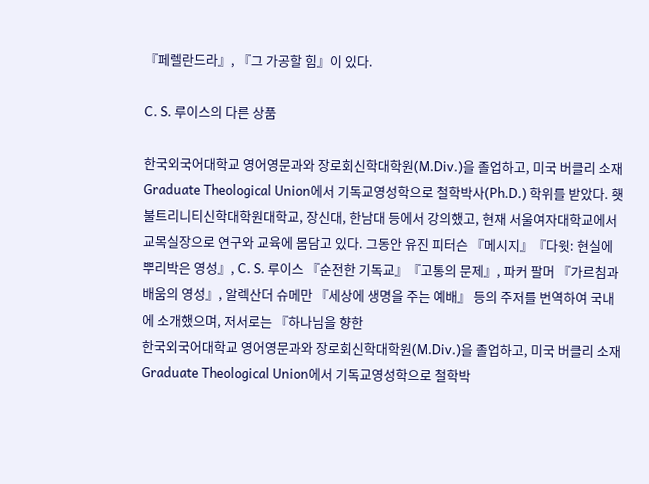『페렐란드라』, 『그 가공할 힘』이 있다.

C. S. 루이스의 다른 상품

한국외국어대학교 영어영문과와 장로회신학대학원(M.Div.)을 졸업하고, 미국 버클리 소재 Graduate Theological Union에서 기독교영성학으로 철학박사(Ph.D.) 학위를 받았다. 횃불트리니티신학대학원대학교, 장신대, 한남대 등에서 강의했고, 현재 서울여자대학교에서 교목실장으로 연구와 교육에 몸담고 있다. 그동안 유진 피터슨 『메시지』『다윗: 현실에 뿌리박은 영성』, C. S. 루이스 『순전한 기독교』『고통의 문제』, 파커 팔머 『가르침과 배움의 영성』, 알렉산더 슈메만 『세상에 생명을 주는 예배』 등의 주저를 번역하여 국내에 소개했으며, 저서로는 『하나님을 향한
한국외국어대학교 영어영문과와 장로회신학대학원(M.Div.)을 졸업하고, 미국 버클리 소재 Graduate Theological Union에서 기독교영성학으로 철학박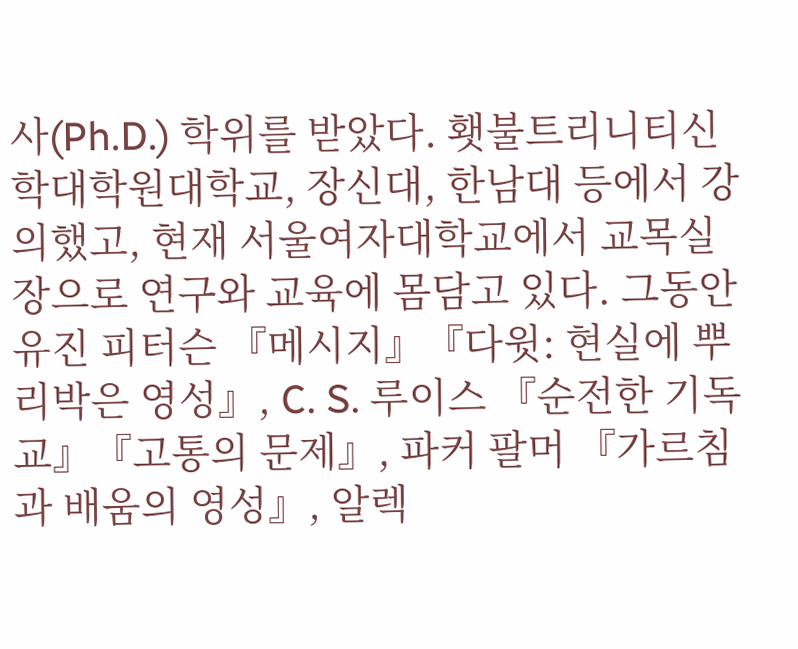사(Ph.D.) 학위를 받았다. 횃불트리니티신학대학원대학교, 장신대, 한남대 등에서 강의했고, 현재 서울여자대학교에서 교목실장으로 연구와 교육에 몸담고 있다. 그동안 유진 피터슨 『메시지』『다윗: 현실에 뿌리박은 영성』, C. S. 루이스 『순전한 기독교』『고통의 문제』, 파커 팔머 『가르침과 배움의 영성』, 알렉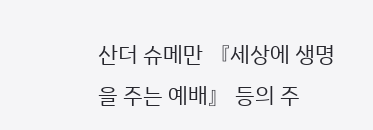산더 슈메만 『세상에 생명을 주는 예배』 등의 주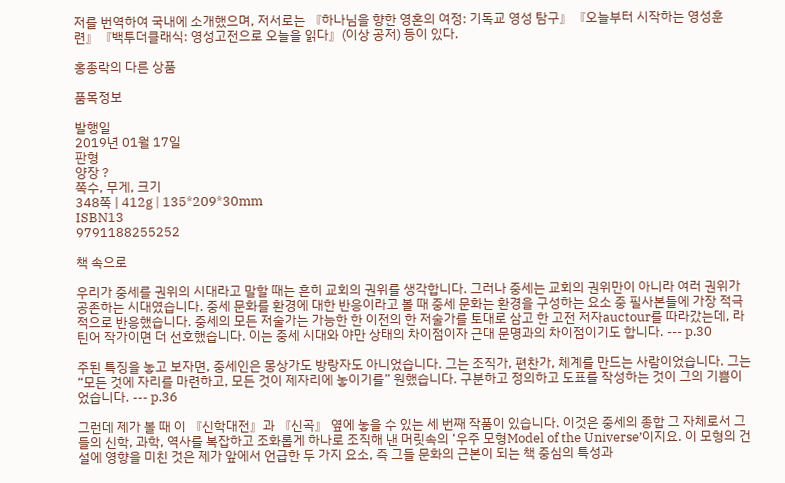저를 번역하여 국내에 소개했으며, 저서로는 『하나님을 향한 영혼의 여정: 기독교 영성 탐구』『오늘부터 시작하는 영성훈련』『백투더클래식: 영성고전으로 오늘을 읽다』(이상 공저) 등이 있다.

홍종락의 다른 상품

품목정보

발행일
2019년 01월 17일
판형
양장 ?
쪽수, 무게, 크기
348쪽 | 412g | 135*209*30mm
ISBN13
9791188255252

책 속으로

우리가 중세를 권위의 시대라고 말할 때는 흔히 교회의 권위를 생각합니다. 그러나 중세는 교회의 권위만이 아니라 여러 권위가 공존하는 시대였습니다. 중세 문화를 환경에 대한 반응이라고 볼 때 중세 문화는 환경을 구성하는 요소 중 필사본들에 가장 적극적으로 반응했습니다. 중세의 모든 저술가는 가능한 한 이전의 한 저술가를 토대로 삼고 한 고전 저자auctour를 따라갔는데, 라틴어 작가이면 더 선호했습니다. 이는 중세 시대와 야만 상태의 차이점이자 근대 문명과의 차이점이기도 합니다. --- p.30

주된 특징을 놓고 보자면, 중세인은 몽상가도 방랑자도 아니었습니다. 그는 조직가, 편찬가, 체계를 만드는 사람이었습니다. 그는 “모든 것에 자리를 마련하고, 모든 것이 제자리에 놓이기를” 원했습니다. 구분하고 정의하고 도표를 작성하는 것이 그의 기쁨이었습니다. --- p.36

그런데 제가 볼 때 이 『신학대전』과 『신곡』 옆에 놓을 수 있는 세 번째 작품이 있습니다. 이것은 중세의 종합 그 자체로서 그들의 신학, 과학, 역사를 복잡하고 조화롭게 하나로 조직해 낸 머릿속의 ‘우주 모형Model of the Universe’이지요. 이 모형의 건설에 영향을 미친 것은 제가 앞에서 언급한 두 가지 요소, 즉 그들 문화의 근본이 되는 책 중심의 특성과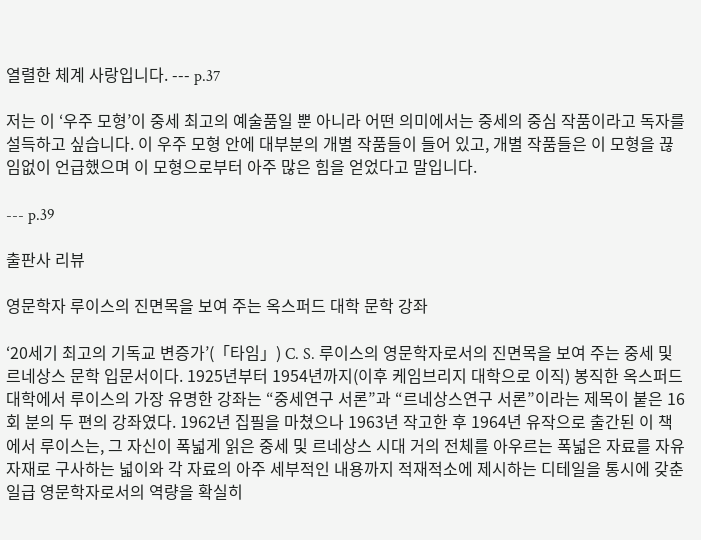열렬한 체계 사랑입니다. --- p.37

저는 이 ‘우주 모형’이 중세 최고의 예술품일 뿐 아니라 어떤 의미에서는 중세의 중심 작품이라고 독자를 설득하고 싶습니다. 이 우주 모형 안에 대부분의 개별 작품들이 들어 있고, 개별 작품들은 이 모형을 끊임없이 언급했으며 이 모형으로부터 아주 많은 힘을 얻었다고 말입니다.

--- p.39

출판사 리뷰

영문학자 루이스의 진면목을 보여 주는 옥스퍼드 대학 문학 강좌

‘20세기 최고의 기독교 변증가’(「타임」) C. S. 루이스의 영문학자로서의 진면목을 보여 주는 중세 및 르네상스 문학 입문서이다. 1925년부터 1954년까지(이후 케임브리지 대학으로 이직) 봉직한 옥스퍼드 대학에서 루이스의 가장 유명한 강좌는 “중세연구 서론”과 “르네상스연구 서론”이라는 제목이 붙은 16회 분의 두 편의 강좌였다. 1962년 집필을 마쳤으나 1963년 작고한 후 1964년 유작으로 출간된 이 책에서 루이스는, 그 자신이 폭넓게 읽은 중세 및 르네상스 시대 거의 전체를 아우르는 폭넓은 자료를 자유자재로 구사하는 넓이와 각 자료의 아주 세부적인 내용까지 적재적소에 제시하는 디테일을 통시에 갖춘 일급 영문학자로서의 역량을 확실히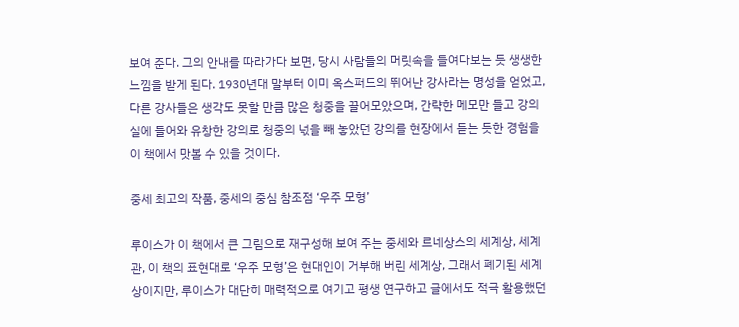보여 준다. 그의 안내를 따라가다 보면, 당시 사람들의 머릿속을 들여다보는 듯 생생한 느낌을 받게 된다. 1930년대 말부터 이미 옥스퍼드의 뛰어난 강사라는 명성을 얻었고, 다른 강사들은 생각도 못할 만큼 많은 청중을 끌어모았으며, 간략한 메모만 들고 강의실에 들어와 유창한 강의로 청중의 넋을 빼 놓았던 강의를 현장에서 듣는 듯한 경험을 이 책에서 맛볼 수 있을 것이다.

중세 최고의 작품, 중세의 중심 참조점 ‘우주 모형’

루이스가 이 책에서 큰 그림으로 재구성해 보여 주는 중세와 르네상스의 세계상, 세계관, 이 책의 표현대로 ‘우주 모형’은 현대인이 거부해 버린 세계상, 그래서 폐기된 세계상이지만, 루이스가 대단히 매력적으로 여기고 평생 연구하고 글에서도 적극 활용했던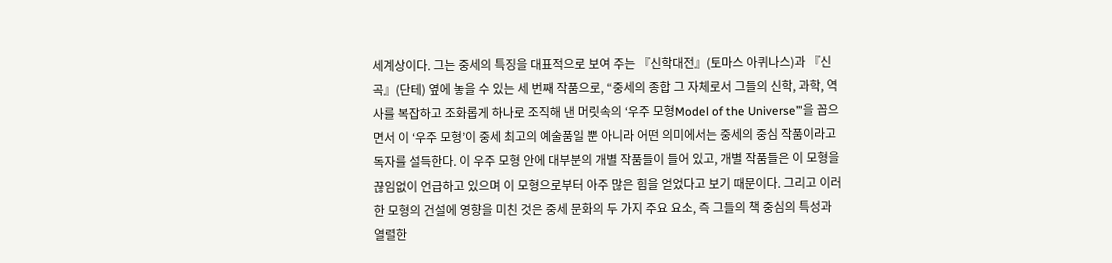세계상이다. 그는 중세의 특징을 대표적으로 보여 주는 『신학대전』(토마스 아퀴나스)과 『신곡』(단테) 옆에 놓을 수 있는 세 번째 작품으로, “중세의 종합 그 자체로서 그들의 신학, 과학, 역사를 복잡하고 조화롭게 하나로 조직해 낸 머릿속의 ‘우주 모형Model of the Universe’”을 꼽으면서 이 ‘우주 모형’이 중세 최고의 예술품일 뿐 아니라 어떤 의미에서는 중세의 중심 작품이라고 독자를 설득한다. 이 우주 모형 안에 대부분의 개별 작품들이 들어 있고, 개별 작품들은 이 모형을 끊임없이 언급하고 있으며 이 모형으로부터 아주 많은 힘을 얻었다고 보기 때문이다. 그리고 이러한 모형의 건설에 영향을 미친 것은 중세 문화의 두 가지 주요 요소, 즉 그들의 책 중심의 특성과 열렬한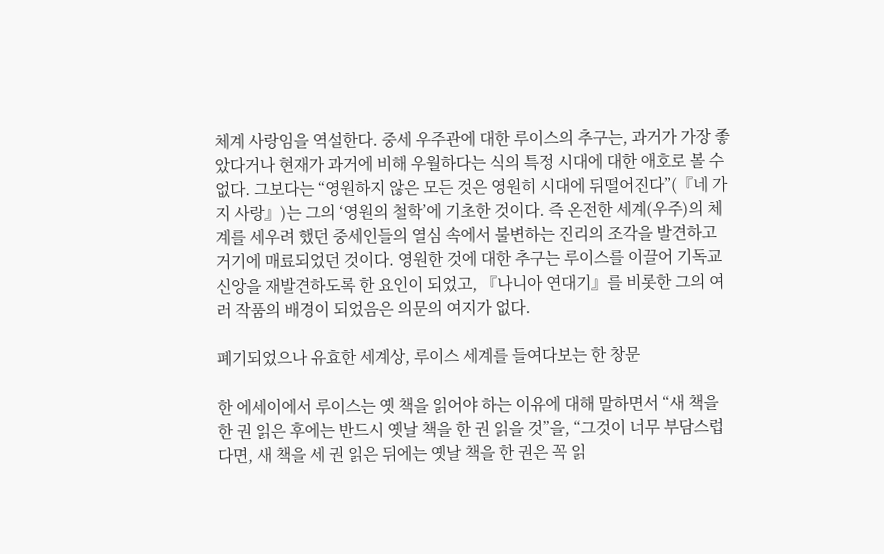체계 사랑임을 역설한다. 중세 우주관에 대한 루이스의 추구는, 과거가 가장 좋았다거나 현재가 과거에 비해 우월하다는 식의 특정 시대에 대한 애호로 볼 수 없다. 그보다는 “영원하지 않은 모든 것은 영원히 시대에 뒤떨어진다”(『네 가지 사랑』)는 그의 ‘영원의 철학’에 기초한 것이다. 즉 온전한 세계(우주)의 체계를 세우려 했던 중세인들의 열심 속에서 불변하는 진리의 조각을 발견하고 거기에 매료되었던 것이다. 영원한 것에 대한 추구는 루이스를 이끌어 기독교 신앙을 재발견하도록 한 요인이 되었고, 『나니아 연대기』를 비롯한 그의 여러 작품의 배경이 되었음은 의문의 여지가 없다.

폐기되었으나 유효한 세계상, 루이스 세계를 들여다보는 한 창문

한 에세이에서 루이스는 옛 책을 읽어야 하는 이유에 대해 말하면서 “새 책을 한 권 읽은 후에는 반드시 옛날 책을 한 권 읽을 것”을, “그것이 너무 부담스럽다면, 새 책을 세 권 읽은 뒤에는 옛날 책을 한 권은 꼭 읽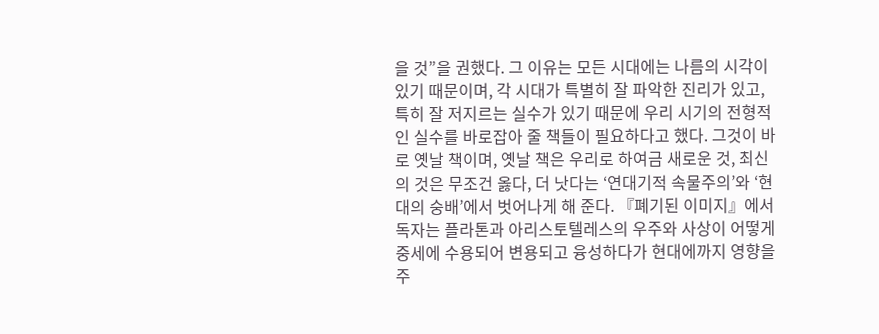을 것”을 권했다. 그 이유는 모든 시대에는 나름의 시각이 있기 때문이며, 각 시대가 특별히 잘 파악한 진리가 있고, 특히 잘 저지르는 실수가 있기 때문에 우리 시기의 전형적인 실수를 바로잡아 줄 책들이 필요하다고 했다. 그것이 바로 옛날 책이며, 옛날 책은 우리로 하여금 새로운 것, 최신의 것은 무조건 옳다, 더 낫다는 ‘연대기적 속물주의’와 ‘현대의 숭배’에서 벗어나게 해 준다. 『폐기된 이미지』에서 독자는 플라톤과 아리스토텔레스의 우주와 사상이 어떻게 중세에 수용되어 변용되고 융성하다가 현대에까지 영향을 주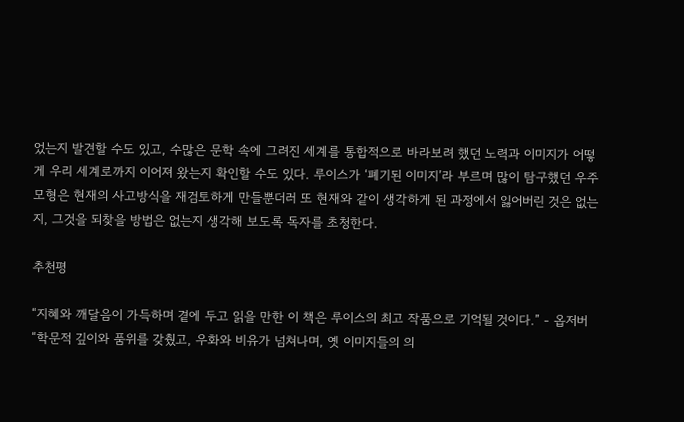었는지 발견할 수도 있고, 수많은 문학 속에 그려진 세계를 통합적으로 바라보려 했던 노력과 이미지가 어떻게 우리 세계로까지 이어져 왔는지 확인할 수도 있다. 루이스가 ‘폐기된 이미지’라 부르며 많이 탐구했던 우주 모형은 현재의 사고방식을 재검토하게 만들뿐더러 또 현재와 같이 생각하게 된 과정에서 잃어버린 것은 없는지, 그것을 되찾을 방법은 없는지 생각해 보도록 독자를 초청한다.

추천평

“지혜와 깨달음이 가득하며 곁에 두고 읽을 만한 이 책은 루이스의 최고 작품으로 기억될 것이다.” - 옵저버
“학문적 깊이와 품위를 갖췄고, 우화와 비유가 넘쳐나며, 옛 이미지들의 의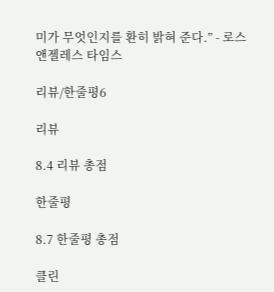미가 무엇인지를 환히 밝혀 준다.” - 로스앤젤레스 타임스

리뷰/한줄평6

리뷰

8.4 리뷰 총점

한줄평

8.7 한줄평 총점

클린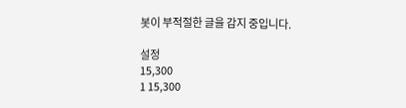봇이 부적절한 글을 감지 중입니다.

설정
15,300
1 15,300